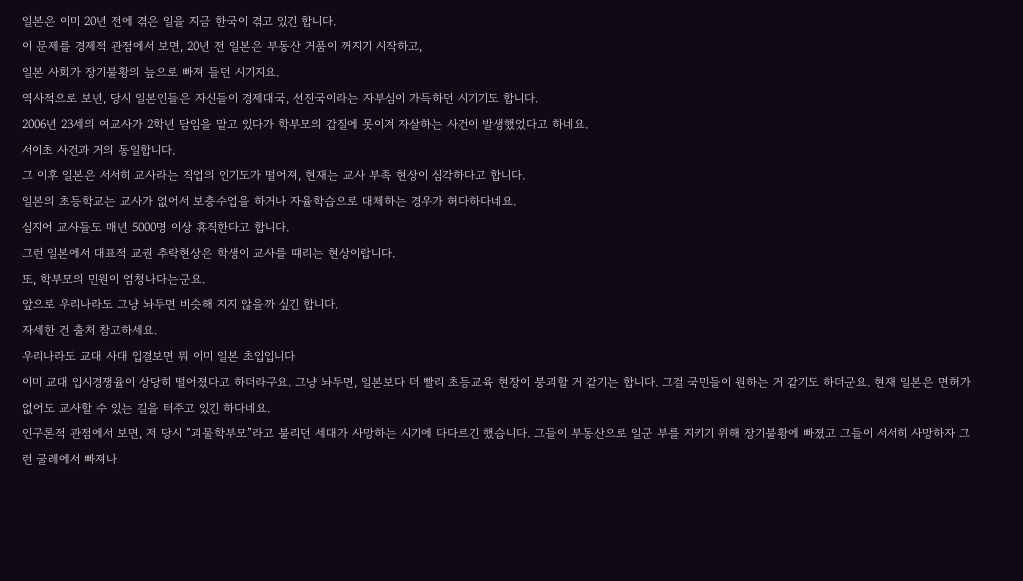일본은 이미 20년 전에 겪은 일을 지금 한국이 겪고 있긴 합니다.
이 문제를 경제적 관점에서 보면, 20년 전 일본은 부동산 거품이 꺼지기 시작하고,
일본 사회가 장기불황의 늪으로 빠져 들던 시기지요.
역사적으로 보년, 당시 일본인들은 자신들이 경제대국, 선진국이라는 자부심이 가득하던 시기기도 합니다.
2006년 23세의 여교사가 2학년 담임을 맡고 있다가 학부모의 갑질에 못이겨 자살하는 사건이 발생했었다고 하네요.
서이초 사건과 거의 동일합니다.
그 이후 일본은 서서히 교사라는 직업의 인기도가 떨어져, 현재는 교사 부족 현상이 심각하다고 합니다.
일본의 초등학교는 교사가 없어서 보충수업을 하거나 자율학습으로 대체하는 경우가 허다하다네요.
심지어 교사들도 매년 5000명 이상 휴직한다고 합니다.
그런 일본에서 대표적 교권 추락현상은 학생이 교사를 떄리는 현상이랍니다.
또, 학부모의 민원이 엄청나다는군요.
앞으로 우리나라도 그냥 놔두면 비슷해 지지 않을까 싶긴 합니다.
자세한 건 출처 참고하세요.
우리나라도 교대 사대 입결보면 뭐 이미 일본 초입입니다
이미 교대 입시경쟁율이 상당히 떨어졌다고 하더라구요. 그냥 놔두면, 일본보다 더 빨리 초등교육 현장이 붕괴할 거 같기는 합니다. 그걸 국민들이 원하는 거 같기도 하더군요. 현재 일본은 면허가 없어도 교사할 수 있는 길을 터주고 있긴 하다네요.
인구론적 관점에서 보면, 저 당시 “괴물학부모”라고 불리던 세대가 사망하는 시기에 다다르긴 했습니다. 그들이 부동산으로 일군 부를 지키기 위해 장기불황에 빠졌고 그들이 서서히 사망하자 그런 굴레에서 빠져나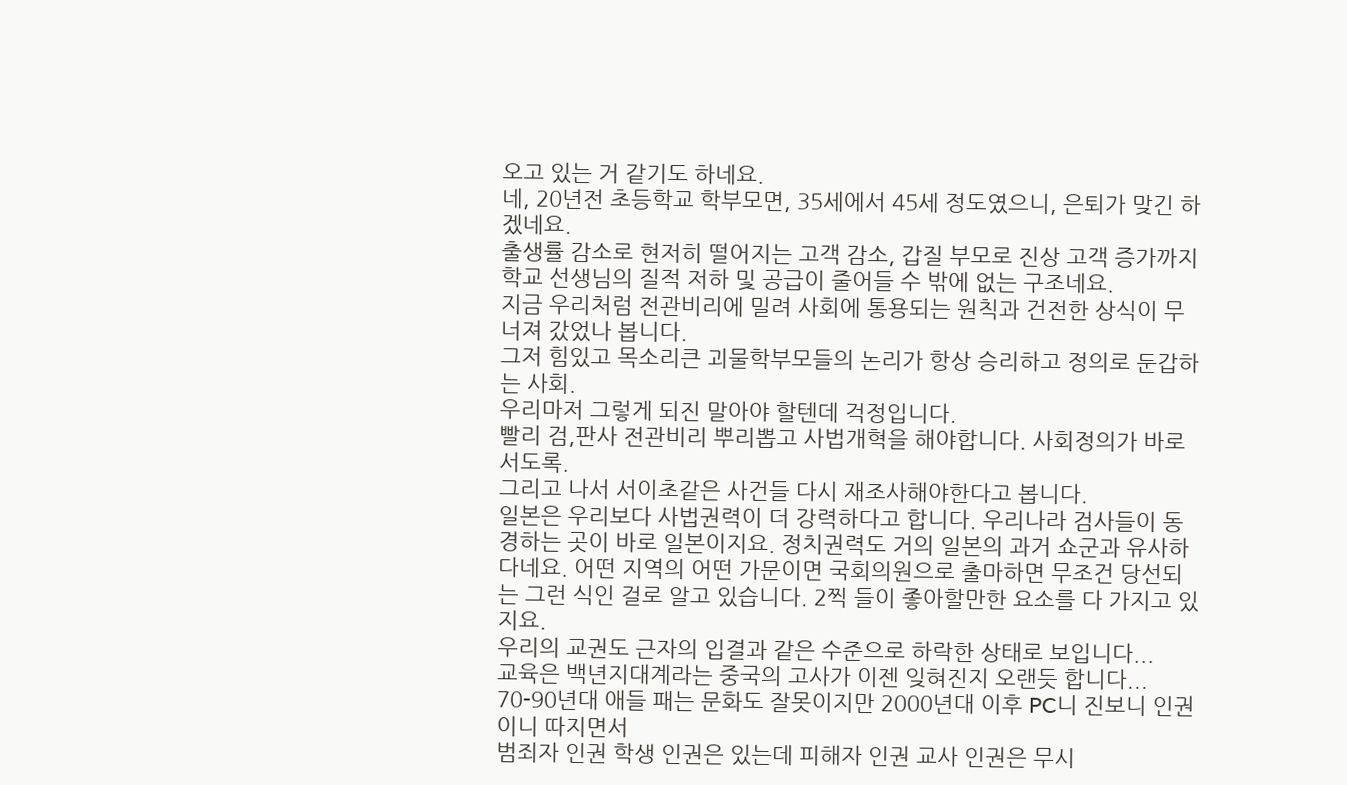오고 있는 거 같기도 하네요.
네, 20년전 초등학교 학부모면, 35세에서 45세 정도였으니, 은퇴가 맞긴 하겠네요.
출생률 감소로 현저히 떨어지는 고객 감소, 갑질 부모로 진상 고객 증가까지
학교 선생님의 질적 저하 및 공급이 줄어들 수 밖에 없는 구조네요.
지금 우리처럼 전관비리에 밀려 사회에 통용되는 원칙과 건전한 상식이 무너져 갔었나 봅니다.
그저 힘있고 목소리큰 괴물학부모들의 논리가 항상 승리하고 정의로 둔갑하는 사회.
우리마저 그렇게 되진 말아야 할텐데 걱정입니다.
빨리 검,판사 전관비리 뿌리뽑고 사법개혁을 해야합니다. 사회정의가 바로 서도록.
그리고 나서 서이초같은 사건들 다시 재조사해야한다고 봅니다.
일본은 우리보다 사법권력이 더 강력하다고 합니다. 우리나라 검사들이 동경하는 곳이 바로 일본이지요. 정치권력도 거의 일본의 과거 쇼군과 유사하다네요. 어떤 지역의 어떤 가문이면 국회의원으로 출마하면 무조건 당선되는 그런 식인 걸로 알고 있습니다. 2찍 들이 좋아할만한 요소를 다 가지고 있지요.
우리의 교권도 근자의 입결과 같은 수준으로 하락한 상태로 보입니다...
교육은 백년지대계라는 중국의 고사가 이젠 잊혀진지 오랜듯 합니다...
70-90년대 애들 패는 문화도 잘못이지만 2000년대 이후 PC니 진보니 인권이니 따지면서
범죄자 인권 학생 인권은 있는데 피해자 인권 교사 인권은 무시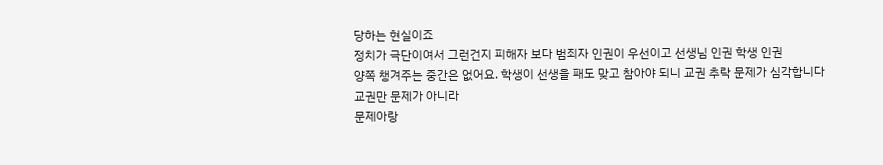당하는 현실이죠
정치가 극단이여서 그런건지 피해자 보다 범죄자 인권이 우선이고 선생님 인권 학생 인권
양쪽 챙겨주는 중간은 없어요. 학생이 선생을 패도 맞고 참아야 되니 교권 추락 문제가 심각합니다
교권만 문제가 아니라
문제아랑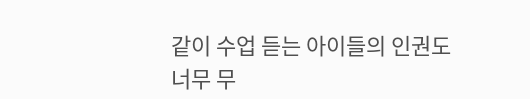같이 수업 듣는 아이들의 인권도
너무 무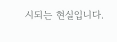시되는 현실입니다.